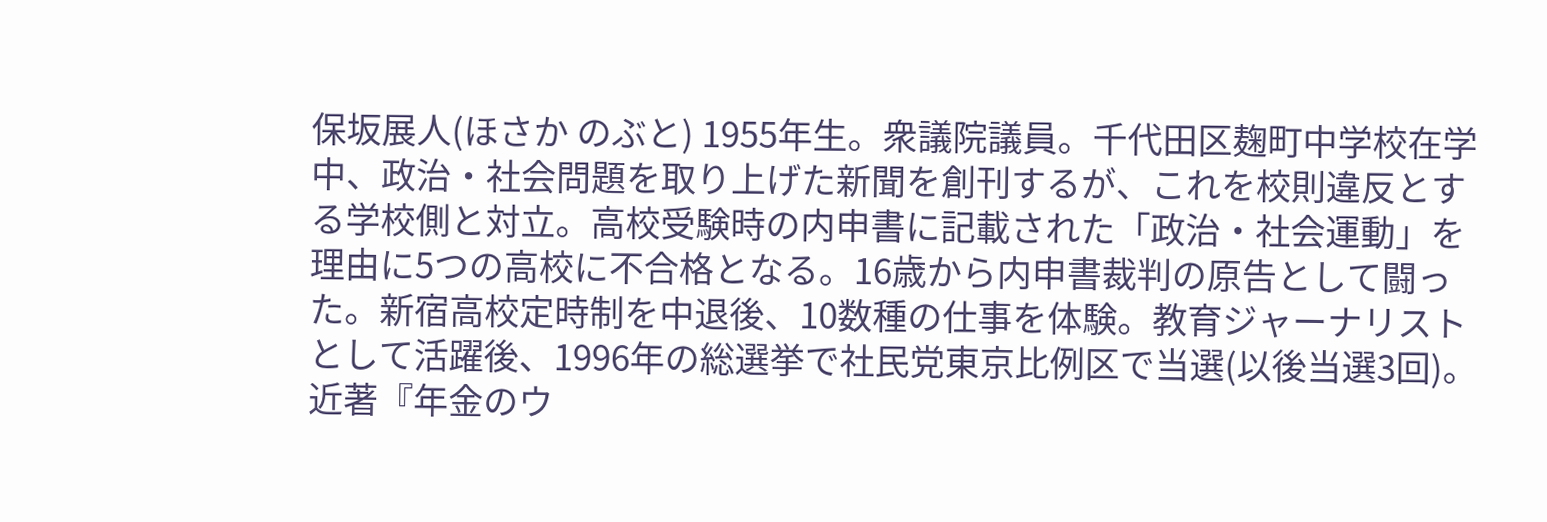保坂展人(ほさか のぶと) 1955年生。衆議院議員。千代田区麹町中学校在学中、政治・社会問題を取り上げた新聞を創刊するが、これを校則違反とする学校側と対立。高校受験時の内申書に記載された「政治・社会運動」を理由に5つの高校に不合格となる。16歳から内申書裁判の原告として闘った。新宿高校定時制を中退後、10数種の仕事を体験。教育ジャーナリストとして活躍後、1996年の総選挙で社民党東京比例区で当選(以後当選3回)。 近著『年金のウ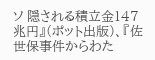ソ 隠される積立金147兆円』(ポット出版)、『佐世保事件からわた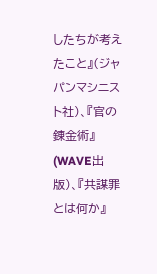したちが考えたこと』(ジャパンマシニスト社)、『官の錬金術』(WAVE出版)、『共謀罪とは何か』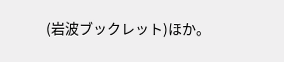(岩波ブックレット)ほか。